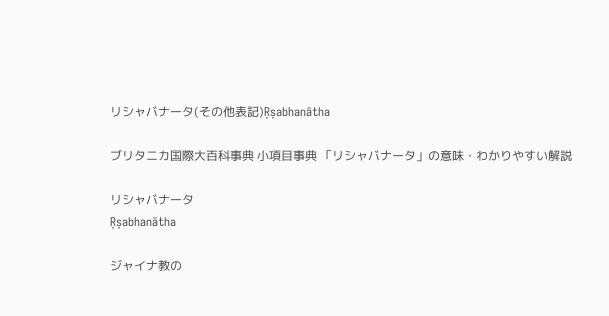リシャバナータ(その他表記)Ṛṣabhanātha

ブリタニカ国際大百科事典 小項目事典 「リシャバナータ」の意味・わかりやすい解説

リシャバナータ
Ṛṣabhanātha

ジャイナ教の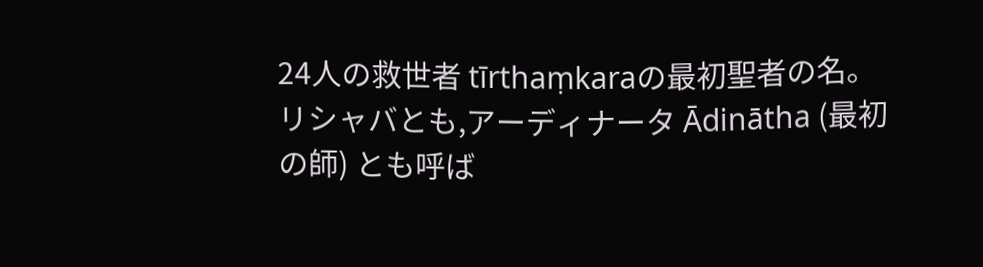24人の救世者 tīrthaṃkaraの最初聖者の名。リシャバとも,アーディナータ Ādinātha (最初の師) とも呼ば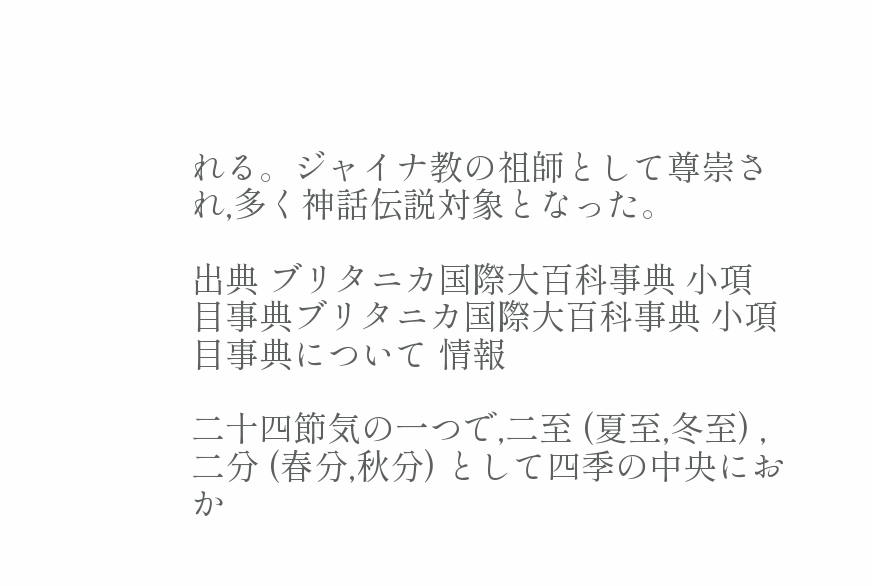れる。ジャイナ教の祖師として尊崇され,多く神話伝説対象となった。

出典 ブリタニカ国際大百科事典 小項目事典ブリタニカ国際大百科事典 小項目事典について 情報

二十四節気の一つで,二至 (夏至,冬至) ,二分 (春分,秋分) として四季の中央におか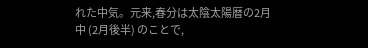れた中気。元来,春分は太陰太陽暦の2月中 (2月後半) のことで,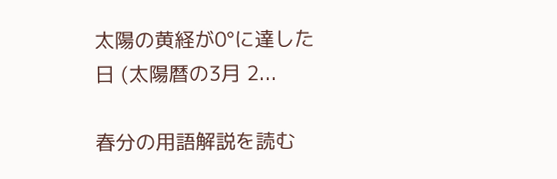太陽の黄経が0°に達した日 (太陽暦の3月 2...

春分の用語解説を読む